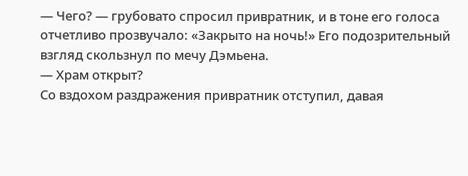— Чего? — грубовато спросил привратник, и в тоне его голоса отчетливо прозвучало: «Закрыто на ночь!» Его подозрительный взгляд скользнул по мечу Дэмьена.
— Храм открыт?
Со вздохом раздражения привратник отступил, давая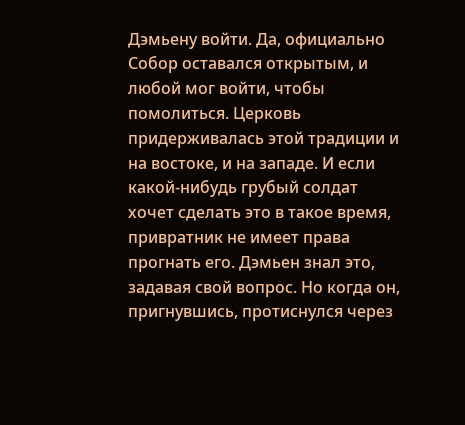Дэмьену войти. Да, официально Собор оставался открытым, и любой мог войти, чтобы помолиться. Церковь придерживалась этой традиции и на востоке, и на западе. И если какой-нибудь грубый солдат хочет сделать это в такое время, привратник не имеет права прогнать его. Дэмьен знал это, задавая свой вопрос. Но когда он, пригнувшись, протиснулся через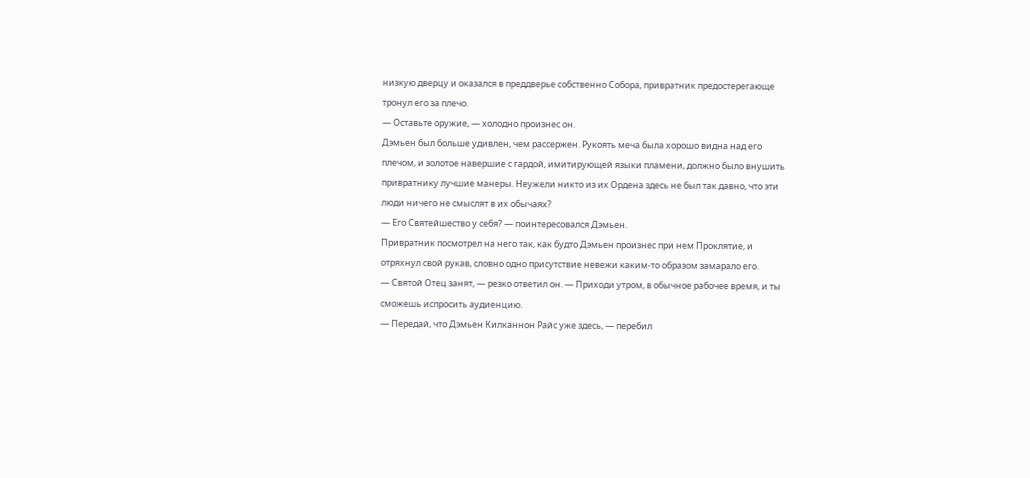низкую дверцу и оказался в преддверье собственно Собора, привратник предостерегающе тронул его за плечо.
— Оставьте оружие, — холодно произнес он.
Дэмьен был больше удивлен, чем рассержен. Рукоять меча была хорошо видна над его плечом, и золотое навершие с гардой, имитирующей языки пламени, должно было внушить привратнику лучшие манеры. Неужели никто из их Ордена здесь не был так давно, что эти люди ничего не смыслят в их обычаях?
— Его Святейшество у себя? — поинтересовался Дэмьен.
Привратник посмотрел на него так, как будто Дэмьен произнес при нем Проклятие, и отряхнул свой рукав, словно одно присутствие невежи каким-то образом замарало его.
— Святой Отец занят, — резко ответил он. — Приходи утром, в обычное рабочее время, и ты сможешь испросить аудиенцию.
— Передай, что Дэмьен Килканнон Райс уже здесь, — перебил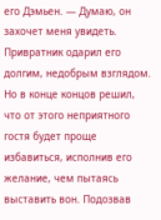его Дэмьен. — Думаю, он захочет меня увидеть.
Привратник одарил его долгим, недобрым взглядом. Но в конце концов решил, что от этого неприятного гостя будет проще избавиться, исполнив его желание, чем пытаясь выставить вон. Подозвав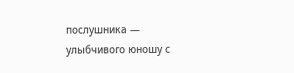послушника — улыбчивого юношу с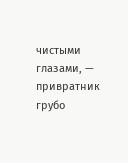чистыми глазами, — привратник грубо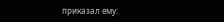приказал ему: